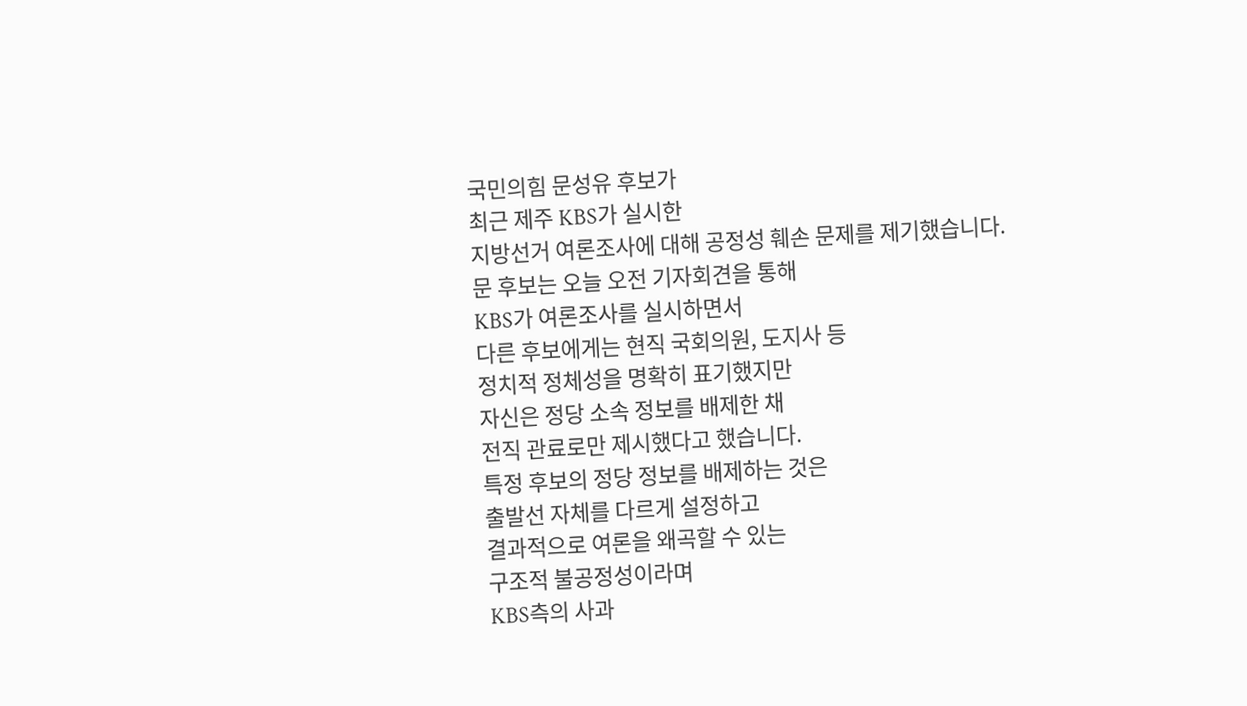국민의힘 문성유 후보가
최근 제주 KBS가 실시한
지방선거 여론조사에 대해 공정성 훼손 문제를 제기했습니다.
문 후보는 오늘 오전 기자회견을 통해
KBS가 여론조사를 실시하면서
다른 후보에게는 현직 국회의원, 도지사 등
정치적 정체성을 명확히 표기했지만
자신은 정당 소속 정보를 배제한 채
전직 관료로만 제시했다고 했습니다.
특정 후보의 정당 정보를 배제하는 것은
출발선 자체를 다르게 설정하고
결과적으로 여론을 왜곡할 수 있는
구조적 불공정성이라며
KBS측의 사과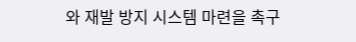와 재발 방지 시스템 마련을 촉구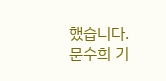했습니다.
문수희 기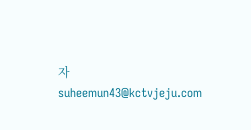자
suheemun43@kctvjeju.com